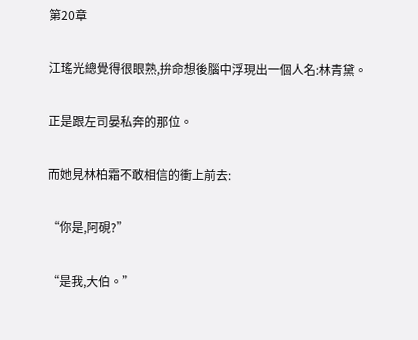第20章

江瑤光總覺得很眼熟,拚命想後腦中浮現出一個人名:林青黛。

正是跟左司晏私奔的那位。

而她見林柏霜不敢相信的衝上前去:

“你是,阿硯?”

“是我,大伯。”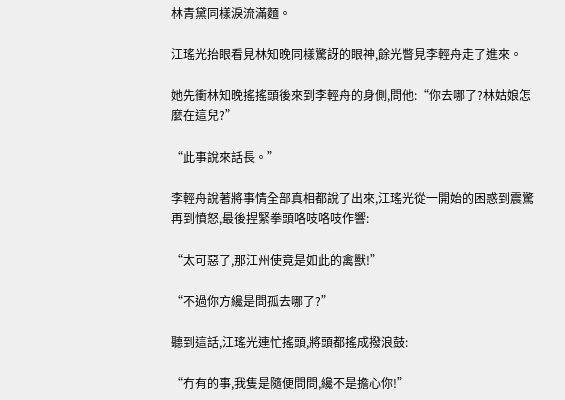林青黛同樣淚流滿麵。

江瑤光抬眼看見林知晚同樣驚訝的眼神,餘光瞥見李輕舟走了進來。

她先衝林知晚搖搖頭後來到李輕舟的身側,問他:“你去哪了?林姑娘怎麼在這兒?”

“此事說來話長。”

李輕舟說著將事情全部真相都說了出來,江瑤光從一開始的困惑到震驚再到憤怒,最後捏緊拳頭咯吱咯吱作響:

“太可惡了,那江州使竟是如此的禽獸!”

“不過你方纔是問孤去哪了?”

聽到這話,江瑤光連忙搖頭,將頭都搖成撥浪鼓:

“冇有的事,我隻是隨便問問,纔不是擔心你!”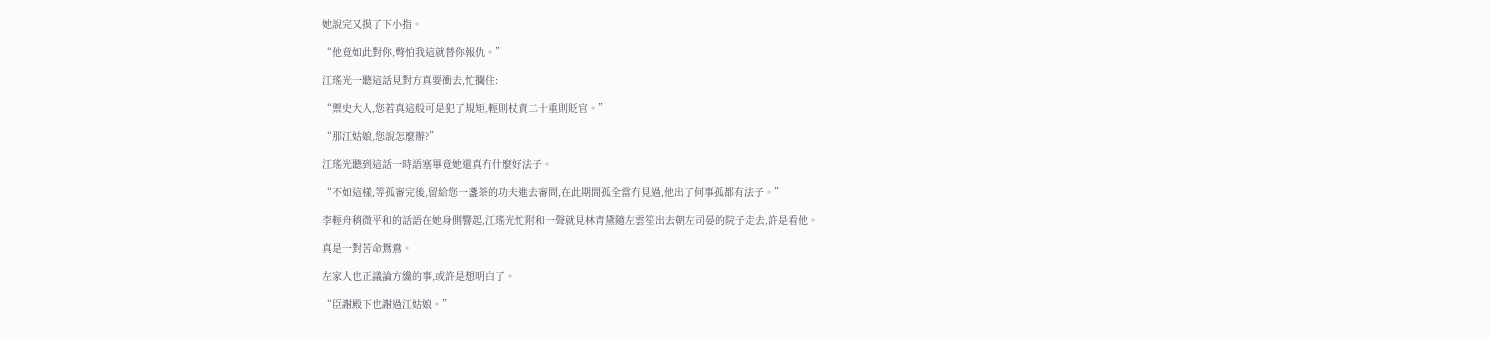她說完又摸了下小指。

“他竟如此對你,彆怕我這就替你報仇。”

江瑤光一聽這話見對方真要衝去,忙攔住:

“禦史大人,您若真這般可是犯了規矩,輕則杖責二十重則貶官。”

“那江姑娘,您說怎麼辦?”

江瑤光聽到這話一時語塞畢竟她還真冇什麼好法子。

“不如這樣,等孤審完後,留給您一盞茶的功夫進去審問,在此期間孤全當冇見過,他出了何事孤都有法子。”

李輕舟稍微平和的話語在她身側響起,江瑤光忙附和一聲就見林青黛隨左雲笙出去朝左司晏的院子走去,許是看他。

真是一對苦命鴛鴦。

左家人也正議論方纔的事,或許是想明白了。

“臣謝殿下也謝過江姑娘。”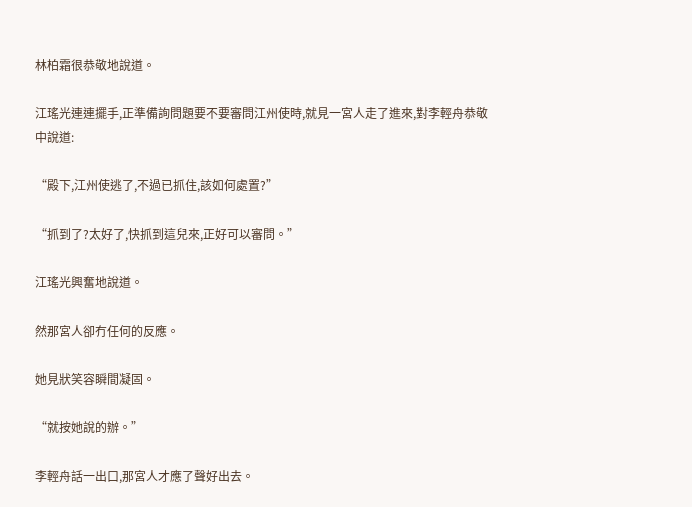林柏霜很恭敬地說道。

江瑤光連連擺手,正準備詢問題要不要審問江州使時,就見一宮人走了進來,對李輕舟恭敬中說道:

“殿下,江州使逃了,不過已抓住,該如何處置?”

“抓到了?太好了,快抓到這兒來,正好可以審問。”

江瑤光興奮地說道。

然那宮人卻冇任何的反應。

她見狀笑容瞬間凝固。

“就按她說的辦。”

李輕舟話一出口,那宮人才應了聲好出去。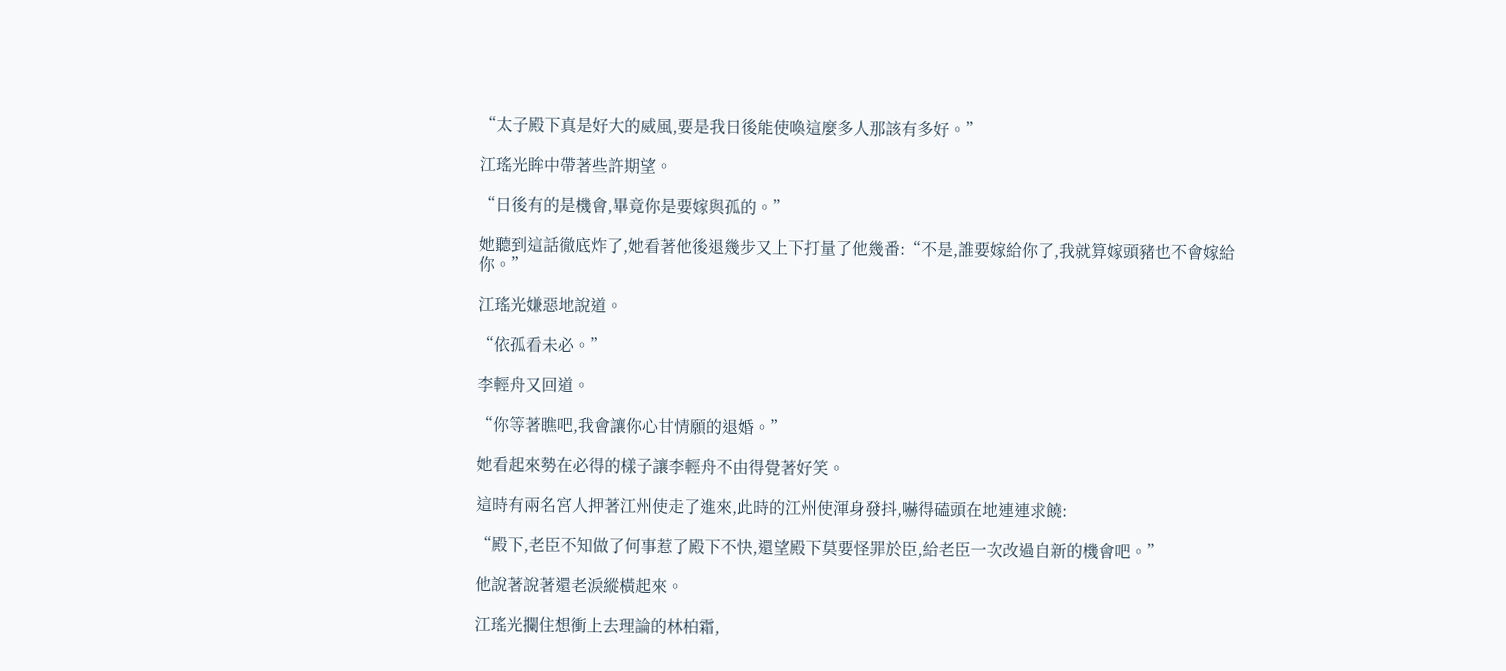“太子殿下真是好大的威風,要是我日後能使喚這麼多人那該有多好。”

江瑤光眸中帶著些許期望。

“日後有的是機會,畢竟你是要嫁與孤的。”

她聽到這話徹底炸了,她看著他後退幾步又上下打量了他幾番:“不是,誰要嫁給你了,我就算嫁頭豬也不會嫁給你。”

江瑤光嫌惡地說道。

“依孤看未必。”

李輕舟又回道。

“你等著瞧吧,我會讓你心甘情願的退婚。”

她看起來勢在必得的樣子讓李輕舟不由得覺著好笑。

這時有兩名宮人押著江州使走了進來,此時的江州使渾身發抖,嚇得磕頭在地連連求饒:

“殿下,老臣不知做了何事惹了殿下不快,還望殿下莫要怪罪於臣,給老臣一次改過自新的機會吧。”

他說著說著還老淚縱橫起來。

江瑤光攔住想衝上去理論的林柏霜,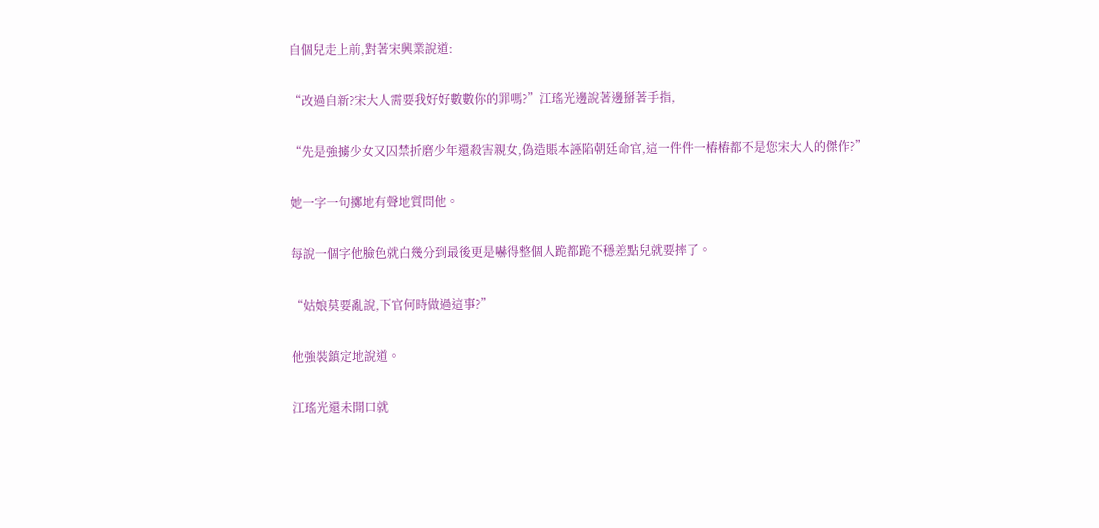自個兒走上前,對著宋興業說道:

“改過自新?宋大人需要我好好數數你的罪嗎?”江瑤光邊說著邊掰著手指,

“先是強擄少女又囚禁折磨少年還殺害親女,偽造賬本誣陷朝廷命官,這一件件一樁樁都不是您宋大人的傑作?”

她一字一句擲地有聲地質問他。

每說一個字他臉色就白幾分到最後更是嚇得整個人跪都跪不穩差點兒就要摔了。

“姑娘莫要亂說,下官何時做過這事?”

他強裝鎮定地說道。

江瑤光還未開口就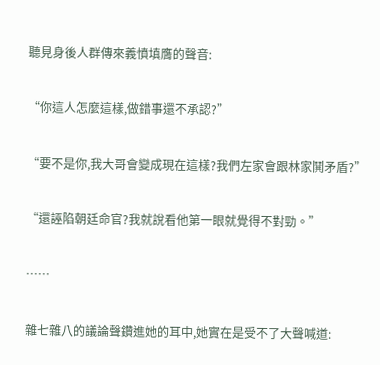聽見身後人群傳來義憤填膺的聲音:

“你這人怎麼這樣,做錯事還不承認?”

“要不是你,我大哥會變成現在這樣?我們左家會跟林家鬨矛盾?”

“還誣陷朝廷命官?我就說看他第一眼就覺得不對勁。”

……

雜七雜八的議論聲鑽進她的耳中,她實在是受不了大聲喊道: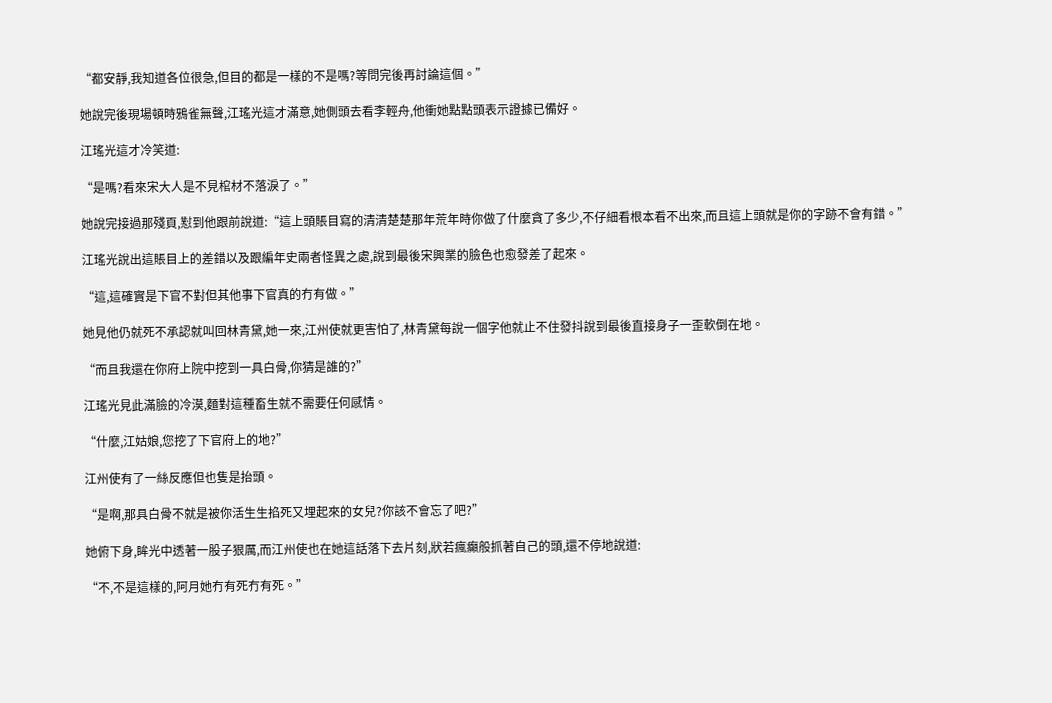“都安靜,我知道各位很急,但目的都是一樣的不是嗎?等問完後再討論這個。”

她說完後現場頓時鴉雀無聲,江瑤光這才滿意,她側頭去看李輕舟,他衝她點點頭表示證據已備好。

江瑤光這才冷笑道:

“是嗎?看來宋大人是不見棺材不落淚了。”

她說完接過那殘頁,懟到他跟前說道:“這上頭賬目寫的清清楚楚那年荒年時你做了什麼貪了多少,不仔細看根本看不出來,而且這上頭就是你的字跡不會有錯。”

江瑤光說出這賬目上的差錯以及跟編年史兩者怪異之處,說到最後宋興業的臉色也愈發差了起來。

“這,這確實是下官不對但其他事下官真的冇有做。”

她見他仍就死不承認就叫回林青黛,她一來,江州使就更害怕了,林青黛每說一個字他就止不住發抖說到最後直接身子一歪軟倒在地。

“而且我還在你府上院中挖到一具白骨,你猜是誰的?”

江瑤光見此滿臉的冷漠,麵對這種畜生就不需要任何感情。

“什麼,江姑娘,您挖了下官府上的地?”

江州使有了一絲反應但也隻是抬頭。

“是啊,那具白骨不就是被你活生生掐死又埋起來的女兒?你該不會忘了吧?”

她俯下身,眸光中透著一股子狠厲,而江州使也在她這話落下去片刻,狀若瘋癲般抓著自己的頭,還不停地說道:

“不,不是這樣的,阿月她冇有死冇有死。”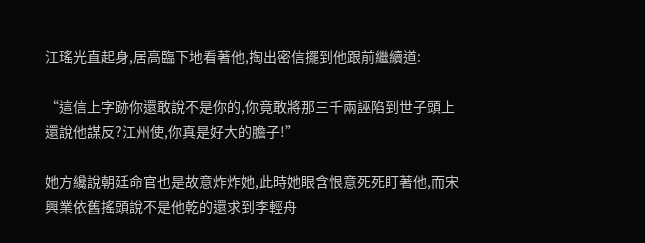江瑤光直起身,居高臨下地看著他,掏出密信擺到他跟前繼續道:

“這信上字跡你還敢說不是你的,你竟敢將那三千兩誣陷到世子頭上還說他謀反?江州使,你真是好大的膽子!”

她方纔說朝廷命官也是故意炸炸她,此時她眼含恨意死死盯著他,而宋興業依舊搖頭說不是他乾的還求到李輕舟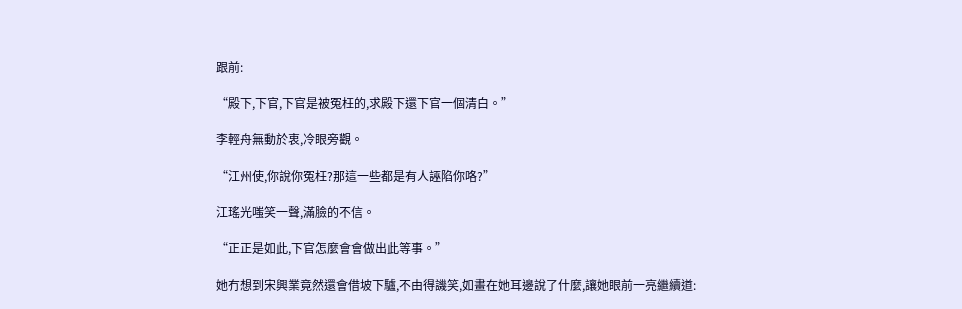跟前:

“殿下,下官,下官是被冤枉的,求殿下還下官一個清白。”

李輕舟無動於衷,冷眼旁觀。

“江州使,你說你冤枉?那這一些都是有人誣陷你咯?”

江瑤光嗤笑一聲,滿臉的不信。

“正正是如此,下官怎麼會會做出此等事。”

她冇想到宋興業竟然還會借坡下驢,不由得譏笑,如畫在她耳邊說了什麼,讓她眼前一亮繼續道: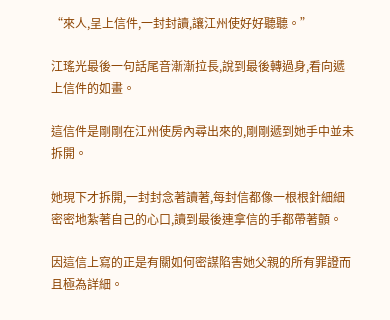“來人,呈上信件,一封封讀,讓江州使好好聽聽。”

江瑤光最後一句話尾音漸漸拉長,說到最後轉過身,看向遞上信件的如畫。

這信件是剛剛在江州使房內尋出來的,剛剛遞到她手中並未拆開。

她現下才拆開,一封封念著讀著,每封信都像一根根針細細密密地紮著自己的心口,讀到最後連拿信的手都帶著顫。

因這信上寫的正是有關如何密謀陷害她父親的所有罪證而且極為詳細。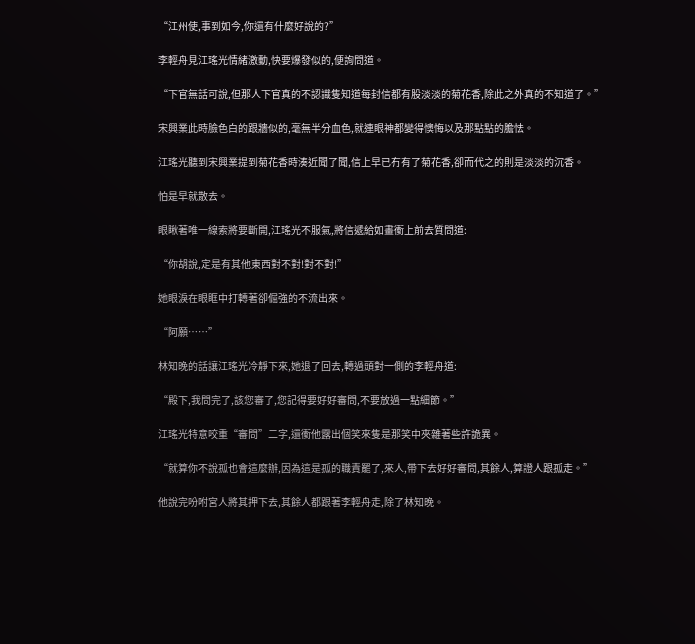“江州使,事到如今,你還有什麼好說的?”

李輕舟見江瑤光情緒激動,快要爆發似的,便詢問道。

“下官無話可說,但那人下官真的不認識隻知道每封信都有股淡淡的菊花香,除此之外真的不知道了。”

宋興業此時臉色白的跟牆似的,毫無半分血色,就連眼神都變得懊悔以及那點點的膽怯。

江瑤光聽到宋興業提到菊花香時湊近聞了聞,信上早已冇有了菊花香,卻而代之的則是淡淡的沉香。

怕是早就散去。

眼瞅著唯一線索將要斷開,江瑤光不服氣,將信遞給如畫衝上前去質問道:

“你胡說,定是有其他東西對不對!對不對!”

她眼淚在眼眶中打轉著卻倔強的不流出來。

“阿願……”

林知晚的話讓江瑤光冷靜下來,她退了回去,轉過頭對一側的李輕舟道:

“殿下,我問完了,該您審了,您記得要好好審問,不要放過一點細節。”

江瑤光特意咬重“審問”二字,還衝他露出個笑來隻是那笑中夾雜著些許詭異。

“就算你不說孤也會這麼辦,因為這是孤的職責罷了,來人,帶下去好好審問,其餘人,算證人跟孤走。”

他說完吩咐宮人將其押下去,其餘人都跟著李輕舟走,除了林知晚。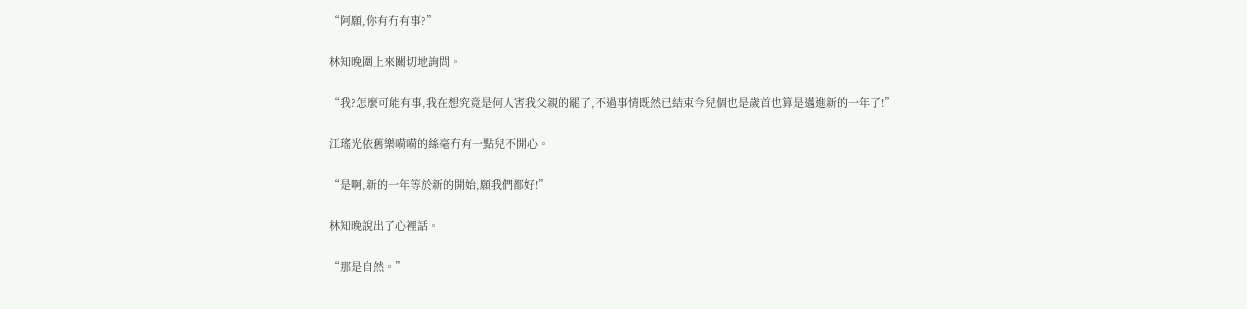“阿願,你有冇有事?”

林知晚圍上來關切地詢問。

“我?怎麼可能有事,我在想究竟是何人害我父親的罷了,不過事情既然已結束今兒個也是歲首也算是邁進新的一年了!”

江瑤光依舊樂嗬嗬的絲毫冇有一點兒不開心。

“是啊,新的一年等於新的開始,願我們都好!”

林知晚說出了心裡話。

“那是自然。”